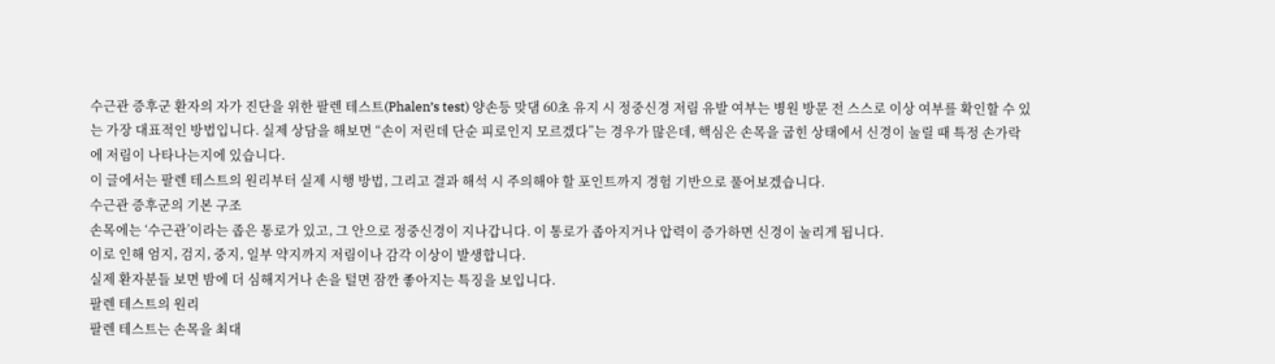수근관 증후군 환자의 자가 진단을 위한 팔렌 테스트(Phalen’s test) 양손등 맞댐 60초 유지 시 정중신경 저림 유발 여부는 병원 방문 전 스스로 이상 여부를 확인할 수 있는 가장 대표적인 방법입니다. 실제 상담을 해보면 “손이 저린데 단순 피로인지 모르겠다”는 경우가 많은데, 핵심은 손목을 굽힌 상태에서 신경이 눌릴 때 특정 손가락에 저림이 나타나는지에 있습니다.
이 글에서는 팔렌 테스트의 원리부터 실제 시행 방법, 그리고 결과 해석 시 주의해야 할 포인트까지 경험 기반으로 풀어보겠습니다.
수근관 증후군의 기본 구조
손목에는 ‘수근관’이라는 좁은 통로가 있고, 그 안으로 정중신경이 지나갑니다. 이 통로가 좁아지거나 압력이 증가하면 신경이 눌리게 됩니다.
이로 인해 엄지, 검지, 중지, 일부 약지까지 저림이나 감각 이상이 발생합니다.
실제 환자분들 보면 밤에 더 심해지거나 손을 털면 잠깐 좋아지는 특징을 보입니다.
팔렌 테스트의 원리
팔렌 테스트는 손목을 최대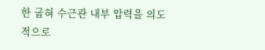한 굽혀 수근관 내부 압력을 의도적으로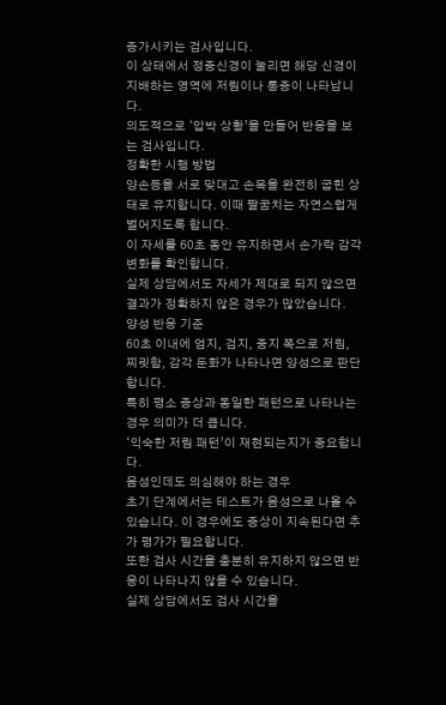증가시키는 검사입니다.
이 상태에서 정중신경이 눌리면 해당 신경이 지배하는 영역에 저림이나 통증이 나타납니다.
의도적으로 ‘압박 상황’을 만들어 반응을 보는 검사입니다.
정확한 시행 방법
양손등을 서로 맞대고 손목을 완전히 굽힌 상태로 유지합니다. 이때 팔꿈치는 자연스럽게 벌어지도록 합니다.
이 자세를 60초 동안 유지하면서 손가락 감각 변화를 확인합니다.
실제 상담에서도 자세가 제대로 되지 않으면 결과가 정확하지 않은 경우가 많았습니다.
양성 반응 기준
60초 이내에 엄지, 검지, 중지 쪽으로 저림, 찌릿함, 감각 둔화가 나타나면 양성으로 판단합니다.
특히 평소 증상과 동일한 패턴으로 나타나는 경우 의미가 더 큽니다.
‘익숙한 저림 패턴’이 재현되는지가 중요합니다.
음성인데도 의심해야 하는 경우
초기 단계에서는 테스트가 음성으로 나올 수 있습니다. 이 경우에도 증상이 지속된다면 추가 평가가 필요합니다.
또한 검사 시간을 충분히 유지하지 않으면 반응이 나타나지 않을 수 있습니다.
실제 상담에서도 검사 시간을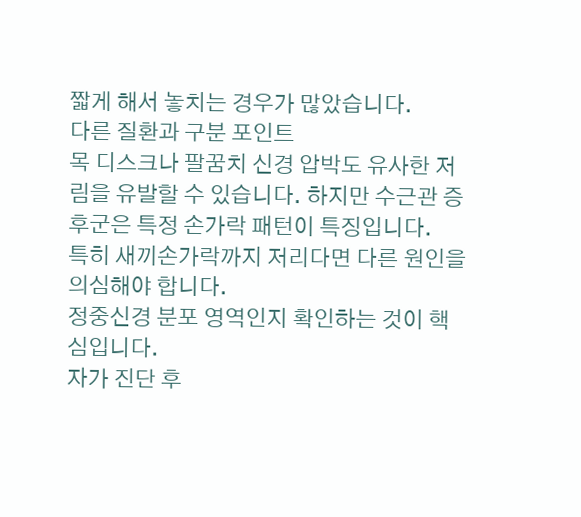짧게 해서 놓치는 경우가 많았습니다.
다른 질환과 구분 포인트
목 디스크나 팔꿈치 신경 압박도 유사한 저림을 유발할 수 있습니다. 하지만 수근관 증후군은 특정 손가락 패턴이 특징입니다.
특히 새끼손가락까지 저리다면 다른 원인을 의심해야 합니다.
정중신경 분포 영역인지 확인하는 것이 핵심입니다.
자가 진단 후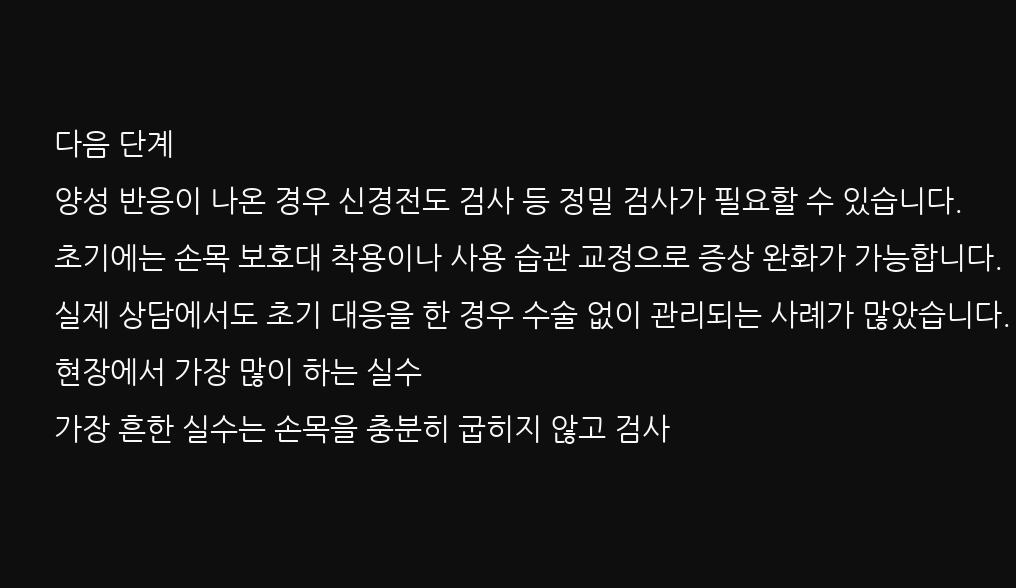다음 단계
양성 반응이 나온 경우 신경전도 검사 등 정밀 검사가 필요할 수 있습니다.
초기에는 손목 보호대 착용이나 사용 습관 교정으로 증상 완화가 가능합니다.
실제 상담에서도 초기 대응을 한 경우 수술 없이 관리되는 사례가 많았습니다.
현장에서 가장 많이 하는 실수
가장 흔한 실수는 손목을 충분히 굽히지 않고 검사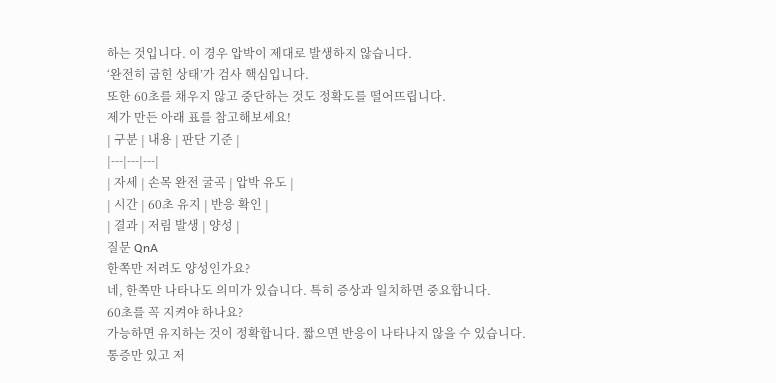하는 것입니다. 이 경우 압박이 제대로 발생하지 않습니다.
‘완전히 굽힌 상태’가 검사 핵심입니다.
또한 60초를 채우지 않고 중단하는 것도 정확도를 떨어뜨립니다.
제가 만든 아래 표를 참고해보세요!
| 구분 | 내용 | 판단 기준 |
|---|---|---|
| 자세 | 손목 완전 굴곡 | 압박 유도 |
| 시간 | 60초 유지 | 반응 확인 |
| 결과 | 저림 발생 | 양성 |
질문 QnA
한쪽만 저려도 양성인가요?
네, 한쪽만 나타나도 의미가 있습니다. 특히 증상과 일치하면 중요합니다.
60초를 꼭 지켜야 하나요?
가능하면 유지하는 것이 정확합니다. 짧으면 반응이 나타나지 않을 수 있습니다.
통증만 있고 저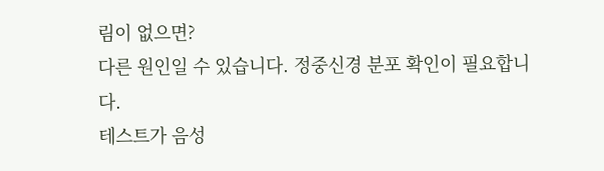림이 없으면?
다른 원인일 수 있습니다. 정중신경 분포 확인이 필요합니다.
테스트가 음성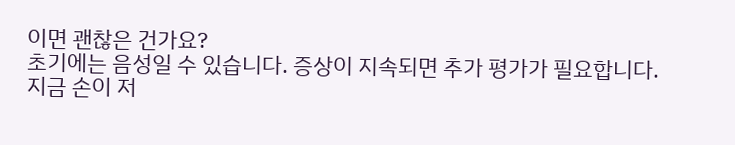이면 괜찮은 건가요?
초기에는 음성일 수 있습니다. 증상이 지속되면 추가 평가가 필요합니다.
지금 손이 저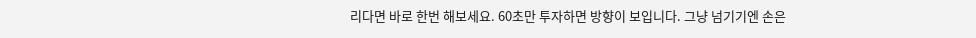리다면 바로 한번 해보세요. 60초만 투자하면 방향이 보입니다. 그냥 넘기기엔 손은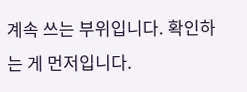계속 쓰는 부위입니다. 확인하는 게 먼저입니다.